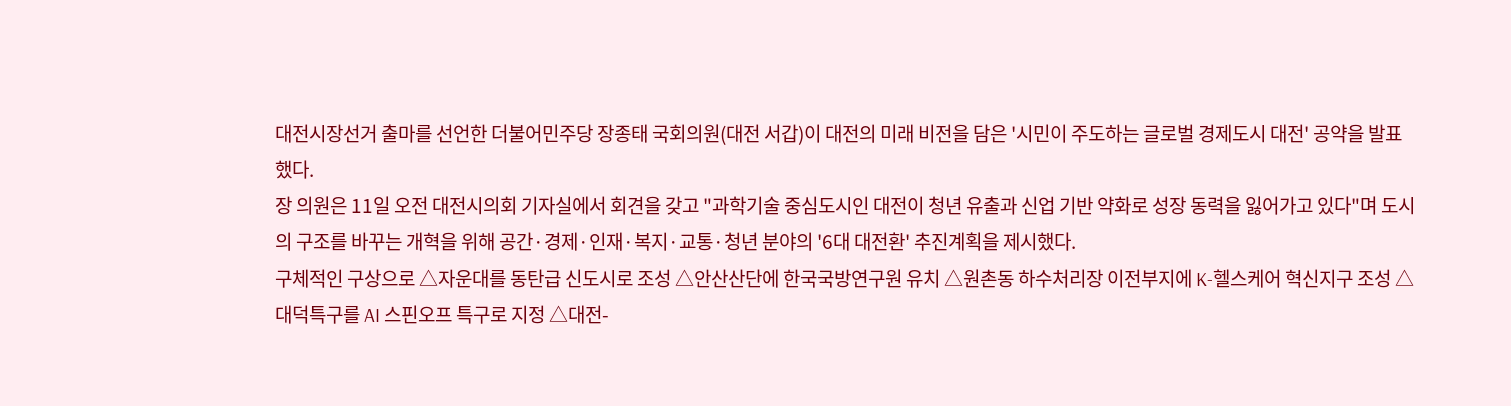대전시장선거 출마를 선언한 더불어민주당 장종태 국회의원(대전 서갑)이 대전의 미래 비전을 담은 '시민이 주도하는 글로벌 경제도시 대전' 공약을 발표했다.
장 의원은 11일 오전 대전시의회 기자실에서 회견을 갖고 "과학기술 중심도시인 대전이 청년 유출과 신업 기반 약화로 성장 동력을 잃어가고 있다"며 도시의 구조를 바꾸는 개혁을 위해 공간·경제·인재·복지·교통·청년 분야의 '6대 대전환' 추진계획을 제시했다.
구체적인 구상으로 △자운대를 동탄급 신도시로 조성 △안산산단에 한국국방연구원 유치 △원촌동 하수처리장 이전부지에 K-헬스케어 혁신지구 조성 △대덕특구를 AI 스핀오프 특구로 지정 △대전-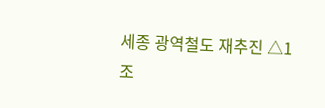세종 광역철도 재추진 △1조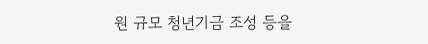원 규모 청년기금 조성 등을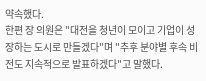약속했다.
한편 장 의원은 "대전을 청년이 모이고 기업이 성장하는 도시로 만들겠다"며 "추후 분야별 후속 비전도 지속적으로 발표하겠다"고 말했다.